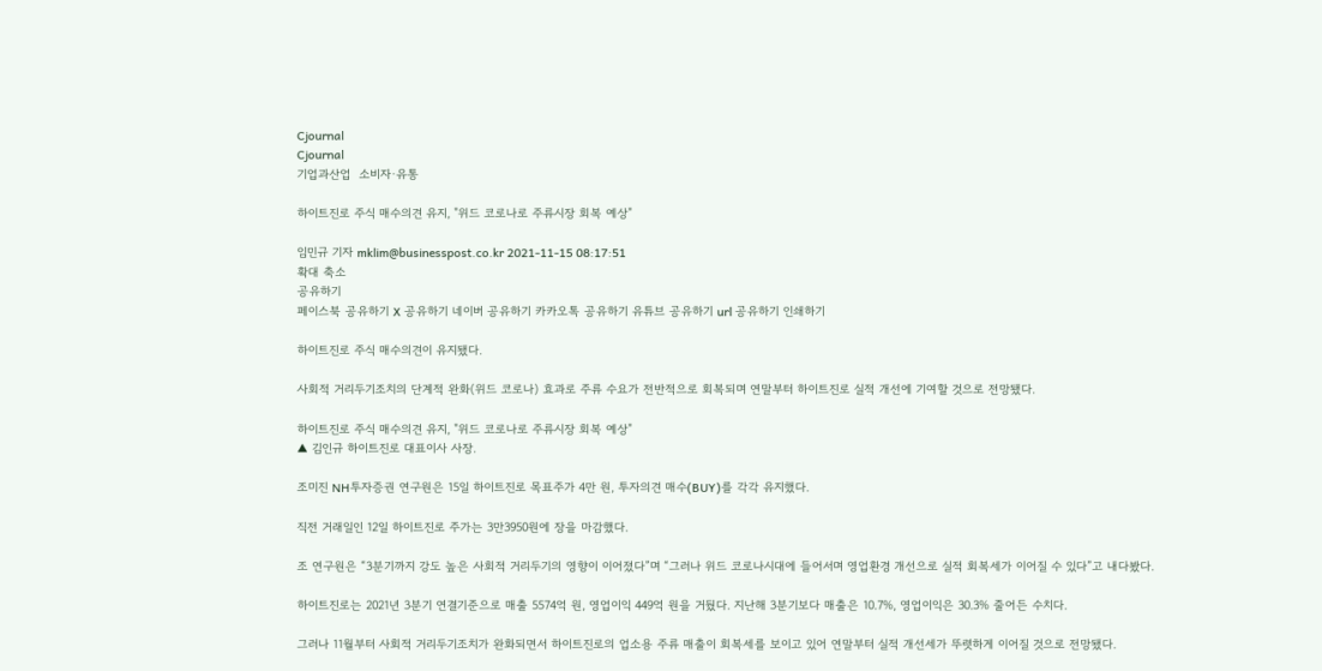Cjournal
Cjournal
기업과산업  소비자·유통

하이트진로 주식 매수의견 유지, "위드 코로나로 주류시장 회복 예상"

임민규 기자 mklim@businesspost.co.kr 2021-11-15 08:17:51
확대 축소
공유하기
페이스북 공유하기 X 공유하기 네이버 공유하기 카카오톡 공유하기 유튜브 공유하기 url 공유하기 인쇄하기

하이트진로 주식 매수의견이 유지됐다.

사회적 거리두기조치의 단계적 완화(위드 코로나) 효과로 주류 수요가 전반적으로 회복되며 연말부터 하이트진로 실적 개선에 기여할 것으로 전망됐다.

하이트진로 주식 매수의견 유지, "위드 코로나로 주류시장 회복 예상"
▲ 김인규 하이트진로 대표이사 사장.

조미진 NH투자증권 연구원은 15일 하이트진로 목표주가 4만 원, 투자의견 매수(BUY)를 각각 유지했다.

직전 거래일인 12일 하이트진로 주가는 3만3950원에 장을 마감했다.

조 연구원은 “3분기까지 강도 높은 사회적 거리두기의 영향이 이어졌다”며 “그러나 위드 코로나시대에 들어서며 영업환경 개선으로 실적 회복세가 이어질 수 있다”고 내다봤다.

하이트진로는 2021년 3분기 연결기준으로 매출 5574억 원, 영업이익 449억 원을 거뒀다. 지난해 3분기보다 매출은 10.7%, 영업이익은 30.3% 줄어든 수치다.

그러나 11월부터 사회적 거리두기조치가 완화되면서 하이트진로의 업소용 주류 매출이 회복세를 보이고 있어 연말부터 실적 개선세가 뚜렷하게 이어질 것으로 전망됐다.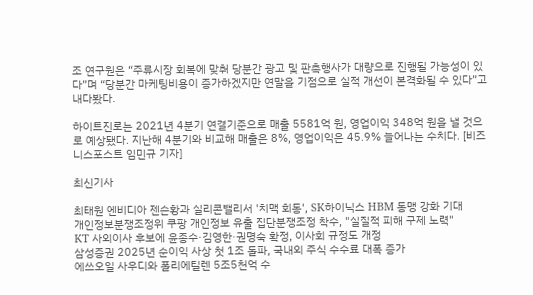조 연구원은 “주류시장 회복에 맞춰 당분간 광고 및 판촉행사가 대량으로 진행될 가능성이 있다”며 “당분간 마케팅비용이 증가하겠지만 연말을 기점으로 실적 개선이 본격화될 수 있다”고 내다봤다.

하이트진로는 2021년 4분기 연결기준으로 매출 5581억 원, 영업이익 348억 원을 낼 것으로 예상됐다. 지난해 4분기와 비교해 매출은 8%, 영업이익은 45.9% 늘어나는 수치다. [비즈니스포스트 임민규 기자]

최신기사

최태원 엔비디아 젠슨황과 실리콘밸리서 '치맥 회동', SK하이닉스 HBM 동맹 강화 기대
개인정보분쟁조정위 쿠팡 개인정보 유출 집단분쟁조정 착수, "실질적 피해 구제 노력"
KT 사외이사 후보에 윤종수·김영한·권명숙 확정, 이사회 규정도 개정
삼성증권 2025년 순이익 사상 첫 1조 돌파, 국내외 주식 수수료 대폭 증가
에쓰오일 사우디와 폴리에틸렌 5조5천억 수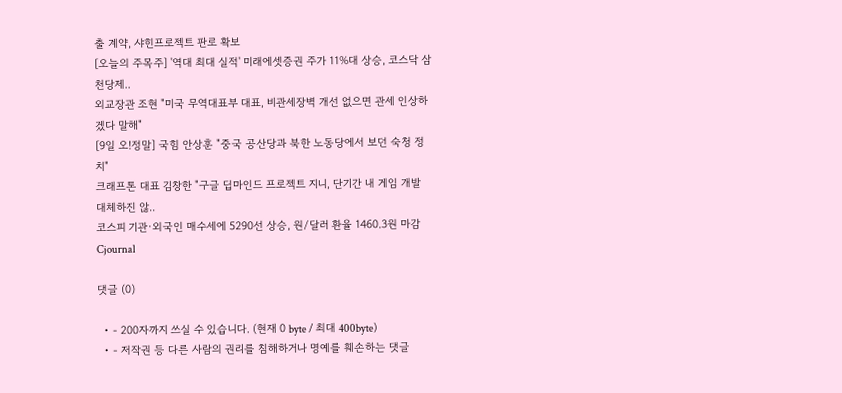출 계약, 샤힌프로젝트 판로 확보
[오늘의 주목주] '역대 최대 실적' 미래에셋증권 주가 11%대 상승, 코스닥 삼천당제..
외교장관 조현 "미국 무역대표부 대표, 비관세장벽 개선 없으면 관세 인상하겠다 말해"
[9일 오!정말] 국힘 안상훈 "중국 공산당과 북한 노동당에서 보던 숙청 정치"
크래프톤 대표 김창한 "구글 딥마인드 프로젝트 지니, 단기간 내 게임 개발 대체하진 않..
코스피 기관·외국인 매수세에 5290선 상승, 원/달러 환율 1460.3원 마감
Cjournal

댓글 (0)

  • - 200자까지 쓰실 수 있습니다. (현재 0 byte / 최대 400byte)
  • - 저작권 등 다른 사람의 권리를 침해하거나 명예를 훼손하는 댓글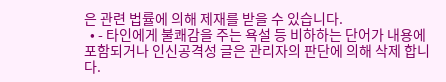은 관련 법률에 의해 제재를 받을 수 있습니다.
  • - 타인에게 불쾌감을 주는 욕설 등 비하하는 단어가 내용에 포함되거나 인신공격성 글은 관리자의 판단에 의해 삭제 합니다.